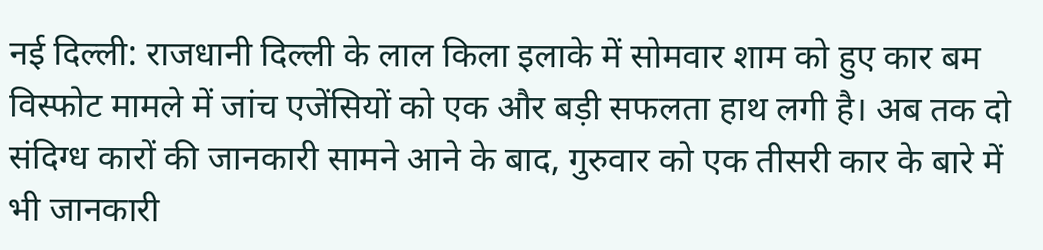नई दिल्ली: राजधानी दिल्ली के लाल किला इलाके में सोमवार शाम को हुए कार बम विस्फोट मामले में जांच एजेंसियों को एक और बड़ी सफलता हाथ लगी है। अब तक दो संदिग्ध कारों की जानकारी सामने आने के बाद, गुरुवार को एक तीसरी कार के बारे में भी जानकारी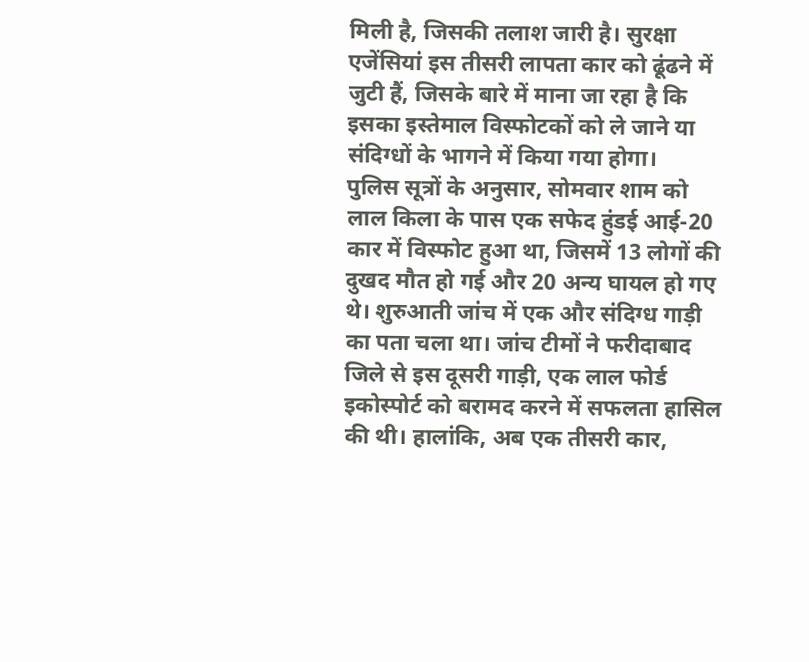मिली है, जिसकी तलाश जारी है। सुरक्षा एजेंसियां इस तीसरी लापता कार को ढूंढने में जुटी हैं, जिसके बारे में माना जा रहा है कि इसका इस्तेमाल विस्फोटकों को ले जाने या संदिग्धों के भागने में किया गया होगा।
पुलिस सूत्रों के अनुसार, सोमवार शाम को लाल किला के पास एक सफेद हुंडई आई-20 कार में विस्फोट हुआ था, जिसमें 13 लोगों की दुखद मौत हो गई और 20 अन्य घायल हो गए थे। शुरुआती जांच में एक और संदिग्ध गाड़ी का पता चला था। जांच टीमों ने फरीदाबाद जिले से इस दूसरी गाड़ी, एक लाल फोर्ड इकोस्पोर्ट को बरामद करने में सफलता हासिल की थी। हालांकि, अब एक तीसरी कार,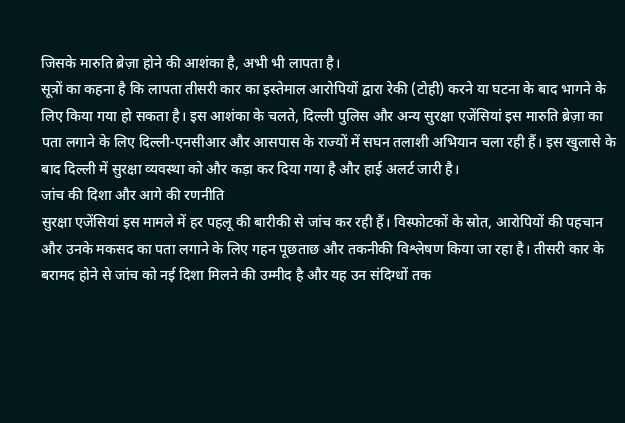जिसके मारुति ब्रेज़ा होने की आशंका है, अभी भी लापता है।
सूत्रों का कहना है कि लापता तीसरी कार का इस्तेमाल आरोपियों द्वारा रेकी (टोही) करने या घटना के बाद भागने के लिए किया गया हो सकता है। इस आशंका के चलते, दिल्ली पुलिस और अन्य सुरक्षा एजेंसियां इस मारुति ब्रेज़ा का पता लगाने के लिए दिल्ली-एनसीआर और आसपास के राज्यों में सघन तलाशी अभियान चला रही हैं। इस खुलासे के बाद दिल्ली में सुरक्षा व्यवस्था को और कड़ा कर दिया गया है और हाई अलर्ट जारी है।
जांच की दिशा और आगे की रणनीति
सुरक्षा एजेंसियां इस मामले में हर पहलू की बारीकी से जांच कर रही हैं। विस्फोटकों के स्रोत, आरोपियों की पहचान और उनके मकसद का पता लगाने के लिए गहन पूछताछ और तकनीकी विश्लेषण किया जा रहा है। तीसरी कार के बरामद होने से जांच को नई दिशा मिलने की उम्मीद है और यह उन संदिग्धों तक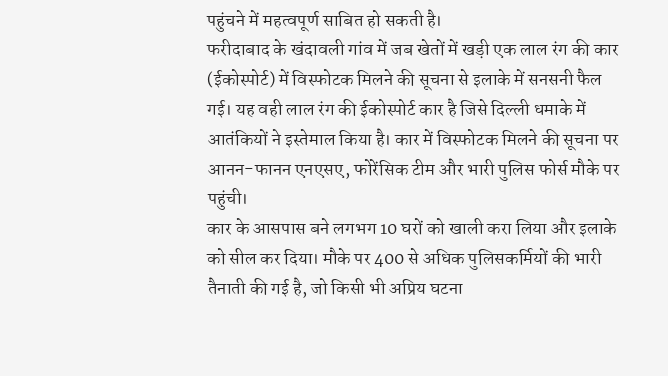पहुंचने में महत्वपूर्ण साबित हो सकती है।
फरीदाबाद के खंदावली गांव में जब खेतों में खड़ी एक लाल रंग की कार (ईकोस्पोर्ट) में विस्फोटक मिलने की सूचना से इलाके में सनसनी फैल गई। यह वही लाल रंग की ईकोस्पोर्ट कार है जिसे दिल्ली धमाके में आतंकियों ने इस्तेमाल किया है। कार में विस्फोटक मिलने की सूचना पर आनन-फानन एनएसए, फोरेंसिक टीम और भारी पुलिस फोर्स मौके पर पहुंची।
कार के आसपास बने लगभग 10 घरों को खाली करा लिया और इलाके को सील कर दिया। मौके पर 400 से अधिक पुलिसकर्मियों की भारी तैनाती की गई है, जो किसी भी अप्रिय घटना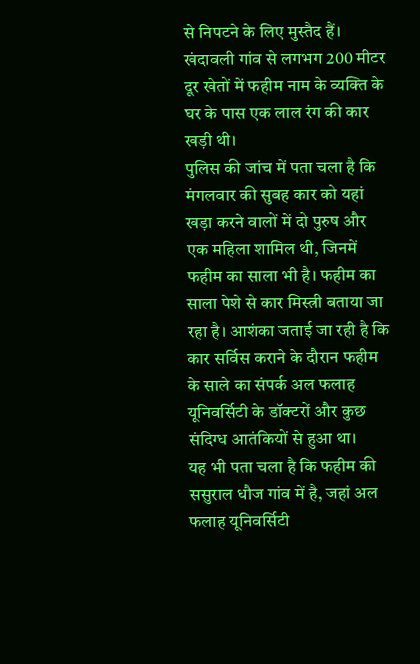से निपटने के लिए मुस्तैद हैं। खंदावली गांव से लगभग 200 मीटर दूर खेतों में फहीम नाम के व्यक्ति के घर के पास एक लाल रंग की कार खड़ी थी।
पुलिस की जांच में पता चला है कि मंगलवार की सुबह कार को यहां खड़ा करने वालों में दो पुरुष और एक महिला शामिल थी, जिनमें फहीम का साला भी है। फहीम का साला पेशे से कार मिस्त्री बताया जा रहा है। आशंका जताई जा रही है कि कार सर्विस कराने के दौरान फहीम के साले का संपर्क अल फलाह यूनिवर्सिटी के डॉक्टरों और कुछ संदिग्ध आतंकियों से हुआ था।
यह भी पता चला है कि फहीम की ससुराल धौज गांव में है, जहां अल फलाह यूनिवर्सिटी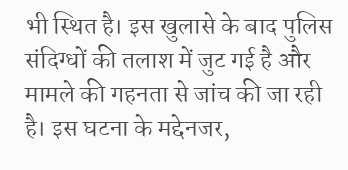भी स्थित है। इस खुलासे के बाद पुलिस संदिग्धों की तलाश में जुट गई है और मामले की गहनता से जांच की जा रही है। इस घटना के मद्देनजर,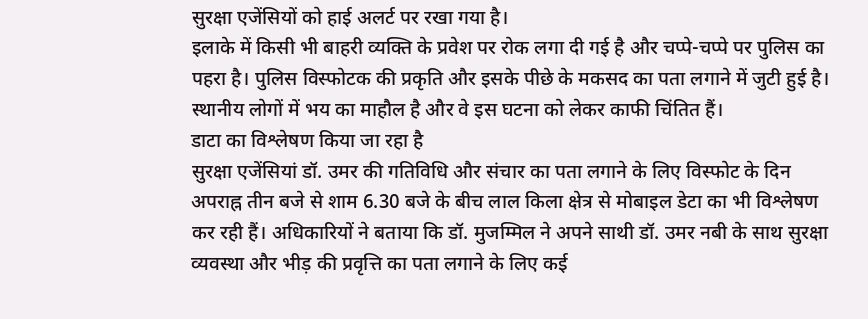सुरक्षा एजेंसियों को हाई अलर्ट पर रखा गया है।
इलाके में किसी भी बाहरी व्यक्ति के प्रवेश पर रोक लगा दी गई है और चप्पे-चप्पे पर पुलिस का पहरा है। पुलिस विस्फोटक की प्रकृति और इसके पीछे के मकसद का पता लगाने में जुटी हुई है। स्थानीय लोगों में भय का माहौल है और वे इस घटना को लेकर काफी चिंतित हैं।
डाटा का विश्लेषण किया जा रहा है
सुरक्षा एजेंसियां डॉ. उमर की गतिविधि और संचार का पता लगाने के लिए विस्फोट के दिन अपराह्न तीन बजे से शाम 6.30 बजे के बीच लाल किला क्षेत्र से मोबाइल डेटा का भी विश्लेषण कर रही हैं। अधिकारियों ने बताया कि डॉ. मुजम्मिल ने अपने साथी डॉ. उमर नबी के साथ सुरक्षा व्यवस्था और भीड़ की प्रवृत्ति का पता लगाने के लिए कई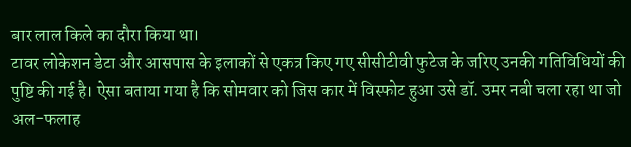बार लाल किले का दौरा किया था।
टावर लोकेशन डेटा और आसपास के इलाकों से एकत्र किए गए सीसीटीवी फुटेज के जरिए उनकी गतिविधियों की पुष्टि की गई है। ऐसा बताया गया है कि सोमवार को जिस कार में विस्फोट हुआ उसे डॉ. उमर नबी चला रहा था जो अल-फलाह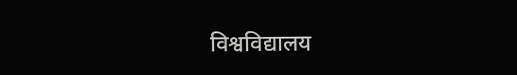विश्वविद्यालय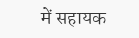में सहायक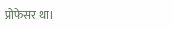प्रोफेसर था।